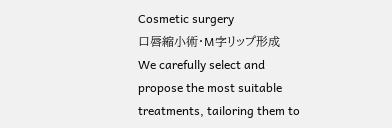Cosmetic surgery
口唇縮小術・M字リップ形成
We carefully select and propose the most suitable treatments, tailoring them to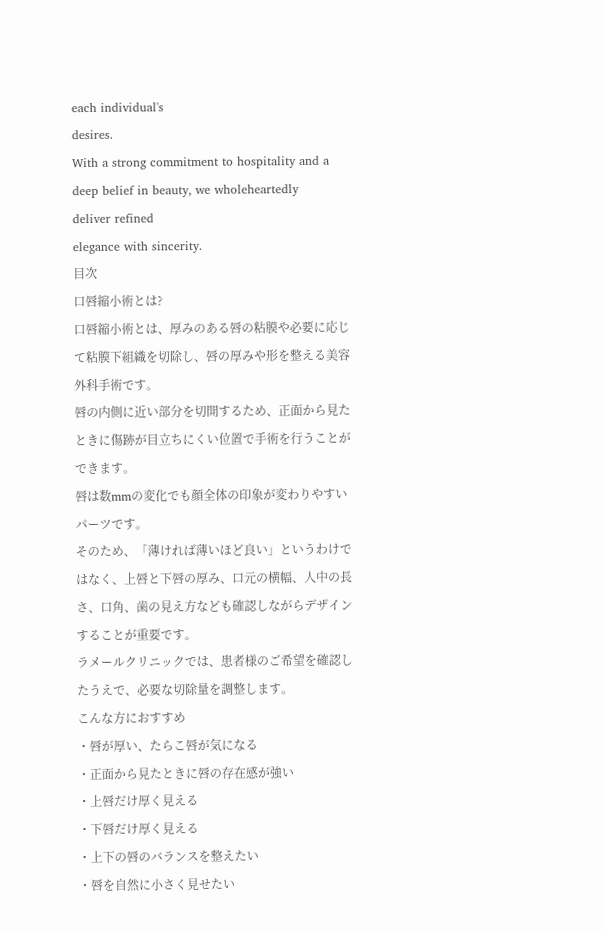each individual's
desires.
With a strong commitment to hospitality and a deep belief in beauty, we wholeheartedly
deliver refined
elegance with sincerity.
目次
口唇縮小術とは?
口唇縮小術とは、厚みのある唇の粘膜や必要に応じて粘膜下組織を切除し、唇の厚みや形を整える美容外科手術です。
唇の内側に近い部分を切開するため、正面から見たときに傷跡が目立ちにくい位置で手術を行うことができます。
唇は数mmの変化でも顔全体の印象が変わりやすいパーツです。
そのため、「薄ければ薄いほど良い」というわけではなく、上唇と下唇の厚み、口元の横幅、人中の長さ、口角、歯の見え方なども確認しながらデザインすることが重要です。
ラメールクリニックでは、患者様のご希望を確認したうえで、必要な切除量を調整します。
こんな方におすすめ
・唇が厚い、たらこ唇が気になる
・正面から見たときに唇の存在感が強い
・上唇だけ厚く見える
・下唇だけ厚く見える
・上下の唇のバランスを整えたい
・唇を自然に小さく見せたい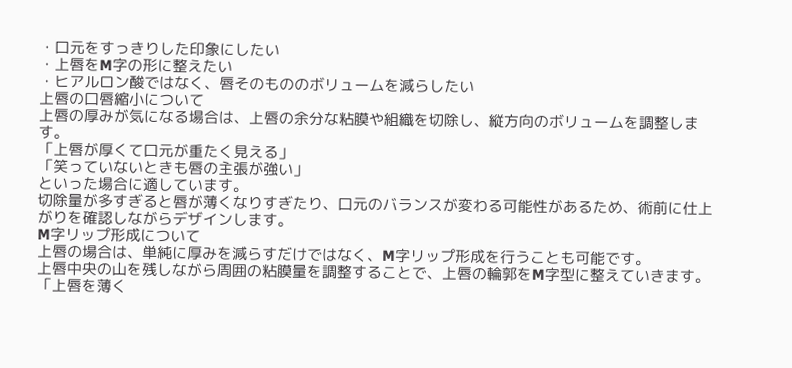・口元をすっきりした印象にしたい
・上唇をM字の形に整えたい
・ヒアルロン酸ではなく、唇そのもののボリュームを減らしたい
上唇の口唇縮小について
上唇の厚みが気になる場合は、上唇の余分な粘膜や組織を切除し、縦方向のボリュームを調整します。
「上唇が厚くて口元が重たく見える」
「笑っていないときも唇の主張が強い」
といった場合に適しています。
切除量が多すぎると唇が薄くなりすぎたり、口元のバランスが変わる可能性があるため、術前に仕上がりを確認しながらデザインします。
M字リップ形成について
上唇の場合は、単純に厚みを減らすだけではなく、M字リップ形成を行うことも可能です。
上唇中央の山を残しながら周囲の粘膜量を調整することで、上唇の輪郭をM字型に整えていきます。
「上唇を薄く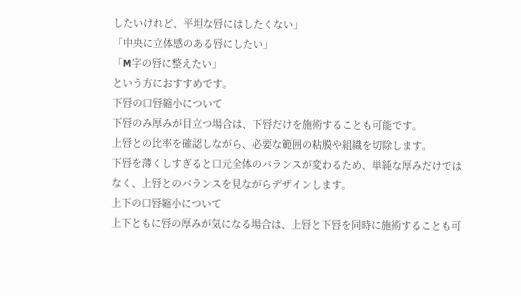したいけれど、平坦な唇にはしたくない」
「中央に立体感のある唇にしたい」
「M字の唇に整えたい」
という方におすすめです。
下唇の口唇縮小について
下唇のみ厚みが目立つ場合は、下唇だけを施術することも可能です。
上唇との比率を確認しながら、必要な範囲の粘膜や組織を切除します。
下唇を薄くしすぎると口元全体のバランスが変わるため、単純な厚みだけではなく、上唇とのバランスを見ながらデザインします。
上下の口唇縮小について
上下ともに唇の厚みが気になる場合は、上唇と下唇を同時に施術することも可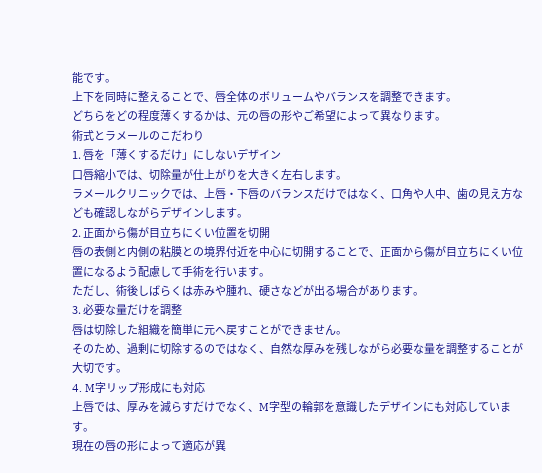能です。
上下を同時に整えることで、唇全体のボリュームやバランスを調整できます。
どちらをどの程度薄くするかは、元の唇の形やご希望によって異なります。
術式とラメールのこだわり
1. 唇を「薄くするだけ」にしないデザイン
口唇縮小では、切除量が仕上がりを大きく左右します。
ラメールクリニックでは、上唇・下唇のバランスだけではなく、口角や人中、歯の見え方なども確認しながらデザインします。
2. 正面から傷が目立ちにくい位置を切開
唇の表側と内側の粘膜との境界付近を中心に切開することで、正面から傷が目立ちにくい位置になるよう配慮して手術を行います。
ただし、術後しばらくは赤みや腫れ、硬さなどが出る場合があります。
3. 必要な量だけを調整
唇は切除した組織を簡単に元へ戻すことができません。
そのため、過剰に切除するのではなく、自然な厚みを残しながら必要な量を調整することが大切です。
4. M字リップ形成にも対応
上唇では、厚みを減らすだけでなく、M字型の輪郭を意識したデザインにも対応しています。
現在の唇の形によって適応が異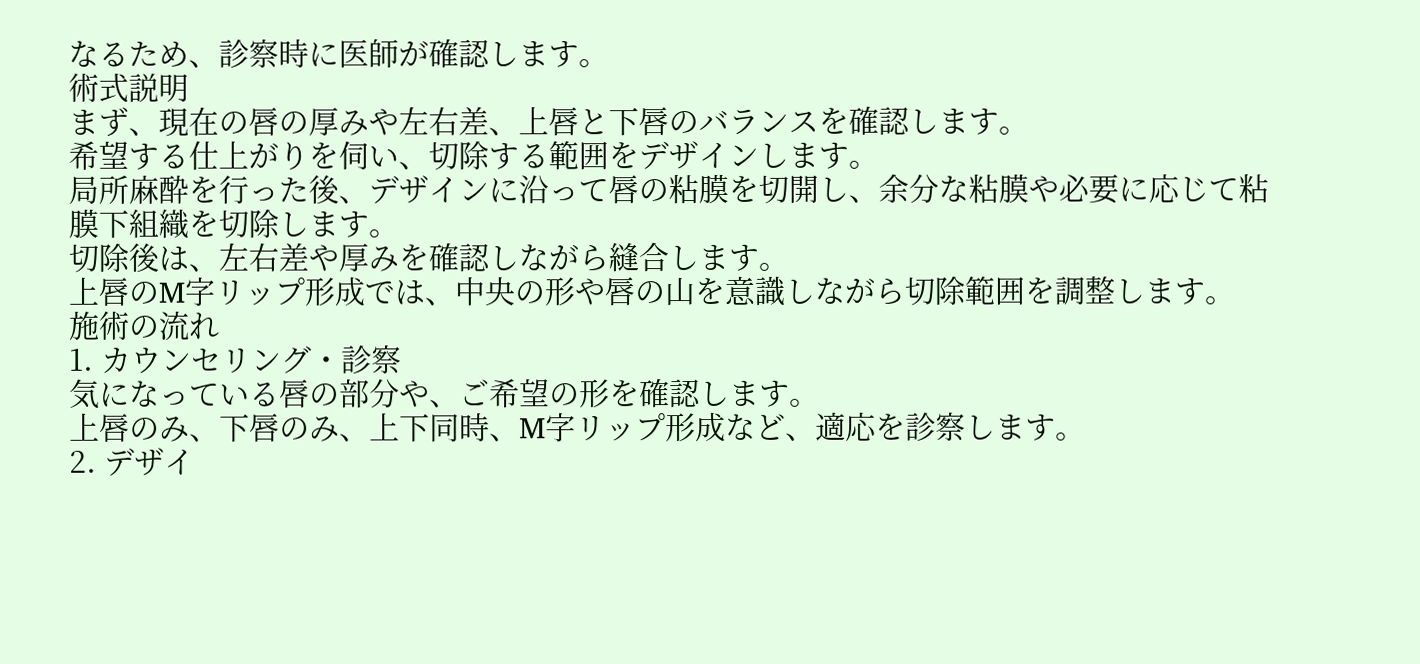なるため、診察時に医師が確認します。
術式説明
まず、現在の唇の厚みや左右差、上唇と下唇のバランスを確認します。
希望する仕上がりを伺い、切除する範囲をデザインします。
局所麻酔を行った後、デザインに沿って唇の粘膜を切開し、余分な粘膜や必要に応じて粘膜下組織を切除します。
切除後は、左右差や厚みを確認しながら縫合します。
上唇のM字リップ形成では、中央の形や唇の山を意識しながら切除範囲を調整します。
施術の流れ
1. カウンセリング・診察
気になっている唇の部分や、ご希望の形を確認します。
上唇のみ、下唇のみ、上下同時、M字リップ形成など、適応を診察します。
2. デザイ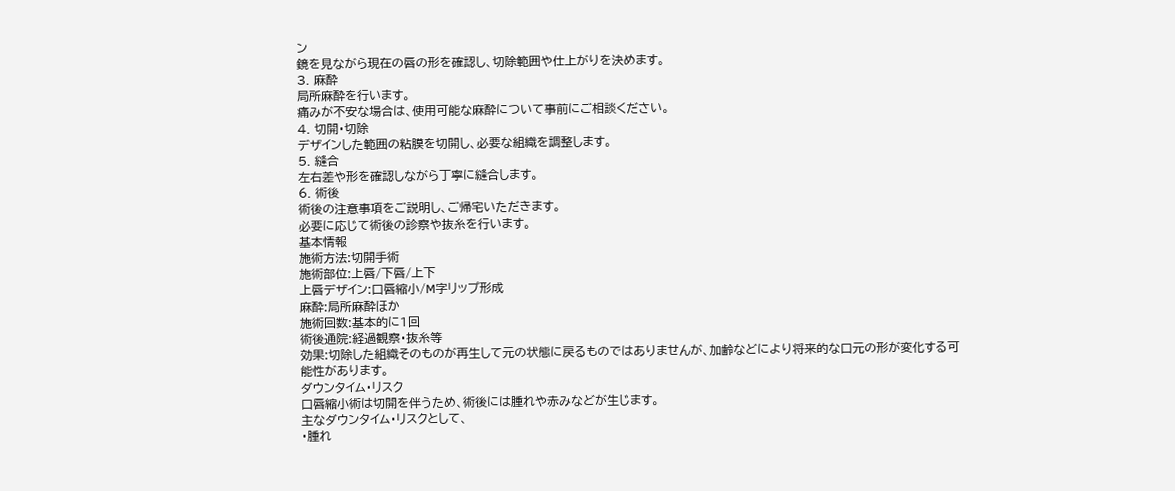ン
鏡を見ながら現在の唇の形を確認し、切除範囲や仕上がりを決めます。
3. 麻酔
局所麻酔を行います。
痛みが不安な場合は、使用可能な麻酔について事前にご相談ください。
4. 切開・切除
デザインした範囲の粘膜を切開し、必要な組織を調整します。
5. 縫合
左右差や形を確認しながら丁寧に縫合します。
6. 術後
術後の注意事項をご説明し、ご帰宅いただきます。
必要に応じて術後の診察や抜糸を行います。
基本情報
施術方法:切開手術
施術部位:上唇/下唇/上下
上唇デザイン:口唇縮小/M字リップ形成
麻酔:局所麻酔ほか
施術回数:基本的に1回
術後通院:経過観察・抜糸等
効果:切除した組織そのものが再生して元の状態に戻るものではありませんが、加齢などにより将来的な口元の形が変化する可能性があります。
ダウンタイム・リスク
口唇縮小術は切開を伴うため、術後には腫れや赤みなどが生じます。
主なダウンタイム・リスクとして、
・腫れ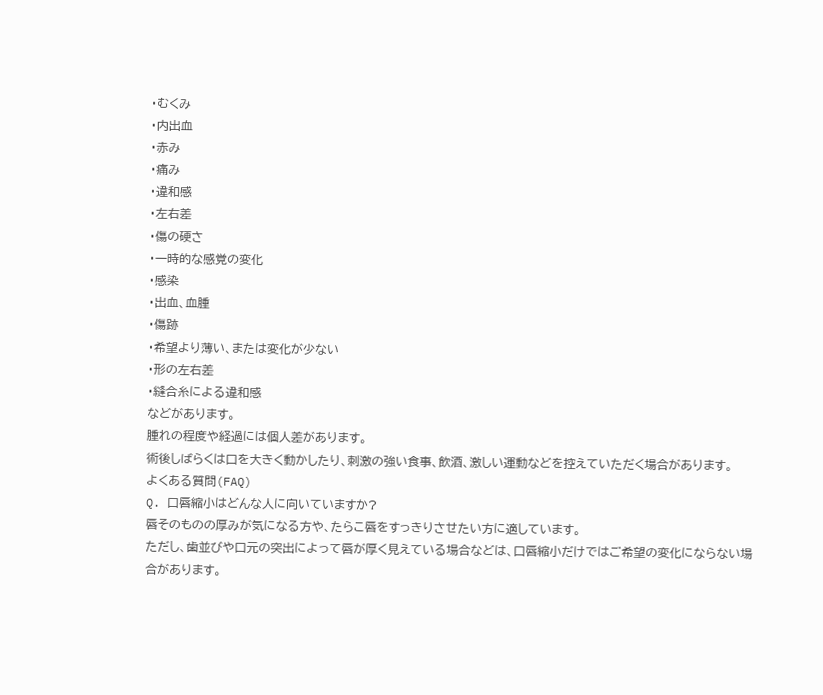・むくみ
・内出血
・赤み
・痛み
・違和感
・左右差
・傷の硬さ
・一時的な感覚の変化
・感染
・出血、血腫
・傷跡
・希望より薄い、または変化が少ない
・形の左右差
・縫合糸による違和感
などがあります。
腫れの程度や経過には個人差があります。
術後しばらくは口を大きく動かしたり、刺激の強い食事、飲酒、激しい運動などを控えていただく場合があります。
よくある質問(FAQ)
Q. 口唇縮小はどんな人に向いていますか?
唇そのものの厚みが気になる方や、たらこ唇をすっきりさせたい方に適しています。
ただし、歯並びや口元の突出によって唇が厚く見えている場合などは、口唇縮小だけではご希望の変化にならない場合があります。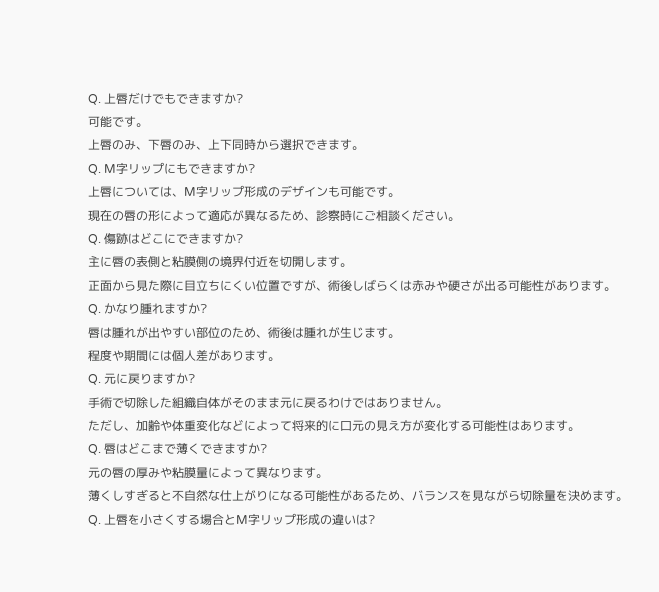Q. 上唇だけでもできますか?
可能です。
上唇のみ、下唇のみ、上下同時から選択できます。
Q. M字リップにもできますか?
上唇については、M字リップ形成のデザインも可能です。
現在の唇の形によって適応が異なるため、診察時にご相談ください。
Q. 傷跡はどこにできますか?
主に唇の表側と粘膜側の境界付近を切開します。
正面から見た際に目立ちにくい位置ですが、術後しばらくは赤みや硬さが出る可能性があります。
Q. かなり腫れますか?
唇は腫れが出やすい部位のため、術後は腫れが生じます。
程度や期間には個人差があります。
Q. 元に戻りますか?
手術で切除した組織自体がそのまま元に戻るわけではありません。
ただし、加齢や体重変化などによって将来的に口元の見え方が変化する可能性はあります。
Q. 唇はどこまで薄くできますか?
元の唇の厚みや粘膜量によって異なります。
薄くしすぎると不自然な仕上がりになる可能性があるため、バランスを見ながら切除量を決めます。
Q. 上唇を小さくする場合とM字リップ形成の違いは?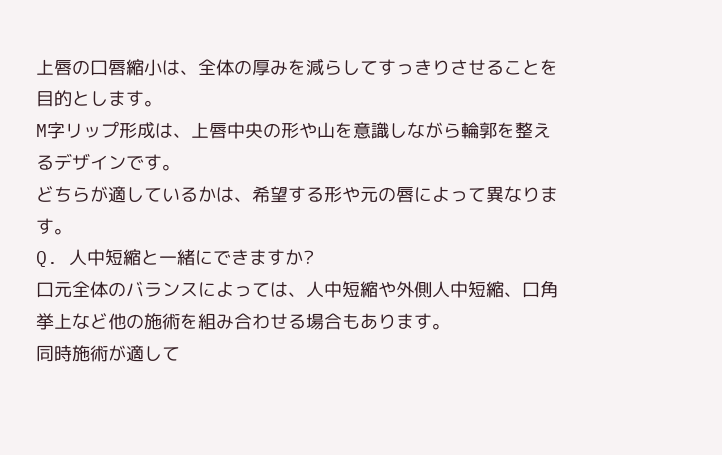上唇の口唇縮小は、全体の厚みを減らしてすっきりさせることを目的とします。
M字リップ形成は、上唇中央の形や山を意識しながら輪郭を整えるデザインです。
どちらが適しているかは、希望する形や元の唇によって異なります。
Q. 人中短縮と一緒にできますか?
口元全体のバランスによっては、人中短縮や外側人中短縮、口角挙上など他の施術を組み合わせる場合もあります。
同時施術が適して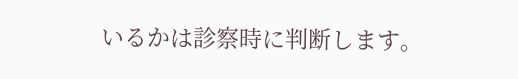いるかは診察時に判断します。